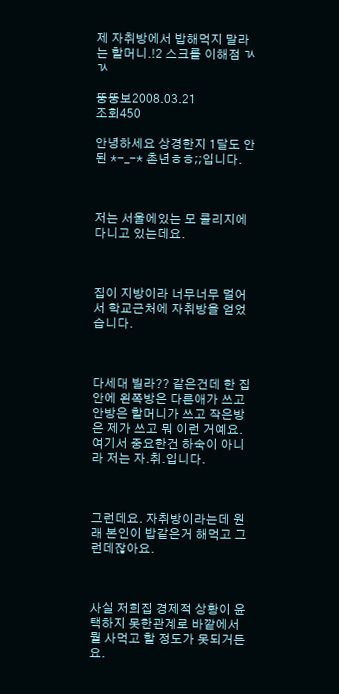제 자취방에서 밥해먹지 말라는 할머니.!2 스크롤 이해점 ㄳㄳ

뚱뚱보2008.03.21
조회450

안녕하세요 상경한지 1달도 안된 *-_-* 촌년ㅎㅎ;;입니다.



저는 서울에있는 모 콜리지에 다니고 있는데요.



집이 지방이라 너무너무 멀어서 학교근처에 자취방을 얻었습니다.



다세대 빌라?? 같은건데 한 집안에 왼쪽방은 다른애가 쓰고 안방은 할머니가 쓰고 작은방은 제가 쓰고 뭐 이런 거예요. 여기서 중요한건 하숙이 아니라 저는 자.취.입니다.



그런데요. 자취방이라는데 원래 본인이 밥같은거 해먹고 그런데잖아요.



사실 저희집 경제적 상황이 윤택하지 못한관계로 바깥에서 뭘 사먹고 할 정도가 못되거든요.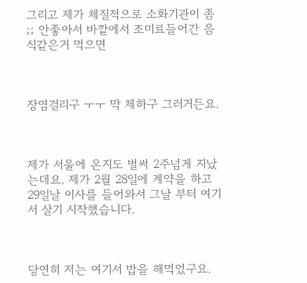그리고 제가 체질적으로 소화기관이 좀 ;; 안좋아서 바깥에서 조미료들어간 음식같은거 먹으면



장염걸리구 ㅜㅜ 막 체하구 그러거든요.



제가 서울에 온지도 벌써 2주넘게 지났는데요. 제가 2월 28일에 계약을 하고 29일날 이사를 들어와서 그날 부터 여기서 살기 시작했습니다.



당연히 저는 여기서 밥을 해먹었구요.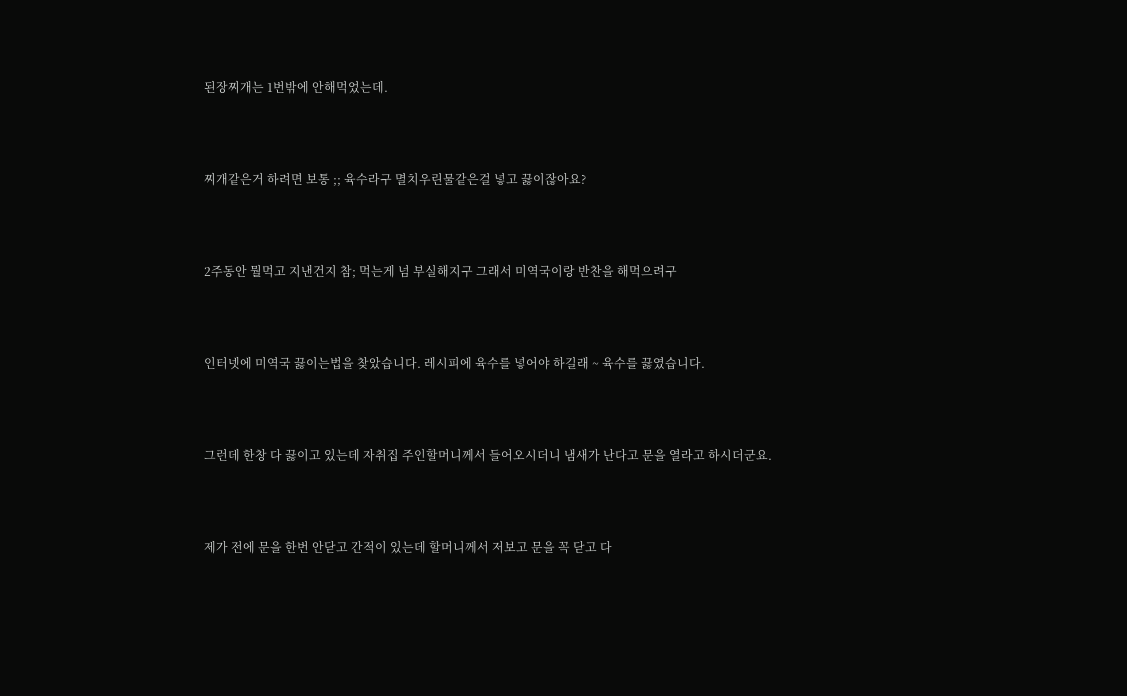된장찌개는 1번밖에 안해먹었는데.



찌개같은거 하려면 보통 ;; 육수라구 멸치우린물같은걸 넣고 끓이잖아요?



2주동안 뭘먹고 지낸건지 참; 먹는게 넘 부실해지구 그래서 미역국이랑 반찬을 해먹으려구



인터넷에 미역국 끓이는법을 찾았습니다. 레시피에 육수를 넣어야 하길래 ~ 육수를 끓였습니다.



그런데 한창 다 끓이고 있는데 자취집 주인할머니께서 들어오시더니 냄새가 난다고 문을 열라고 하시더군요.



제가 전에 문을 한번 안닫고 간적이 있는데 할머니께서 저보고 문을 꼭 닫고 다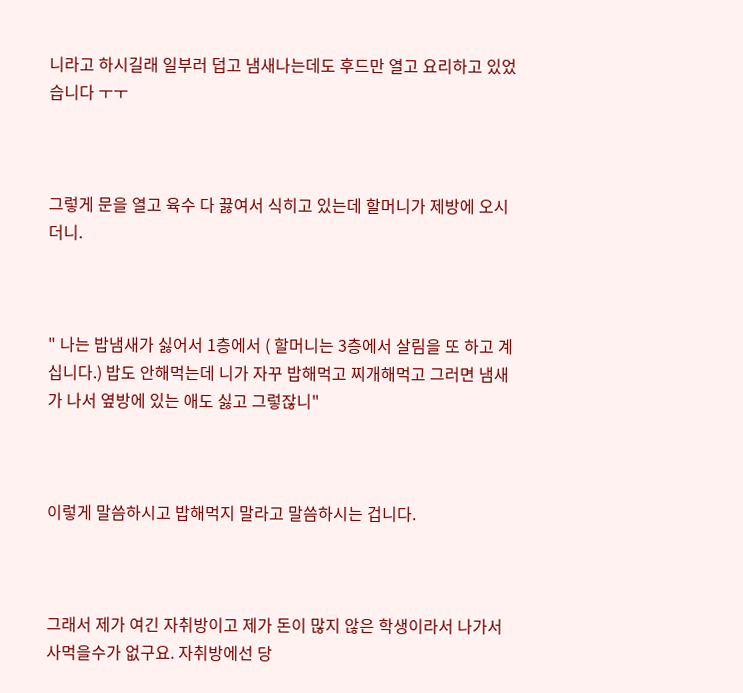니라고 하시길래 일부러 덥고 냄새나는데도 후드만 열고 요리하고 있었습니다 ㅜㅜ



그렇게 문을 열고 육수 다 끓여서 식히고 있는데 할머니가 제방에 오시더니.



" 나는 밥냄새가 싫어서 1층에서 ( 할머니는 3층에서 살림을 또 하고 계십니다.) 밥도 안해먹는데 니가 자꾸 밥해먹고 찌개해먹고 그러면 냄새가 나서 옆방에 있는 애도 싫고 그렇잖니"



이렇게 말씀하시고 밥해먹지 말라고 말씀하시는 겁니다.



그래서 제가 여긴 자취방이고 제가 돈이 많지 않은 학생이라서 나가서 사먹을수가 없구요. 자취방에선 당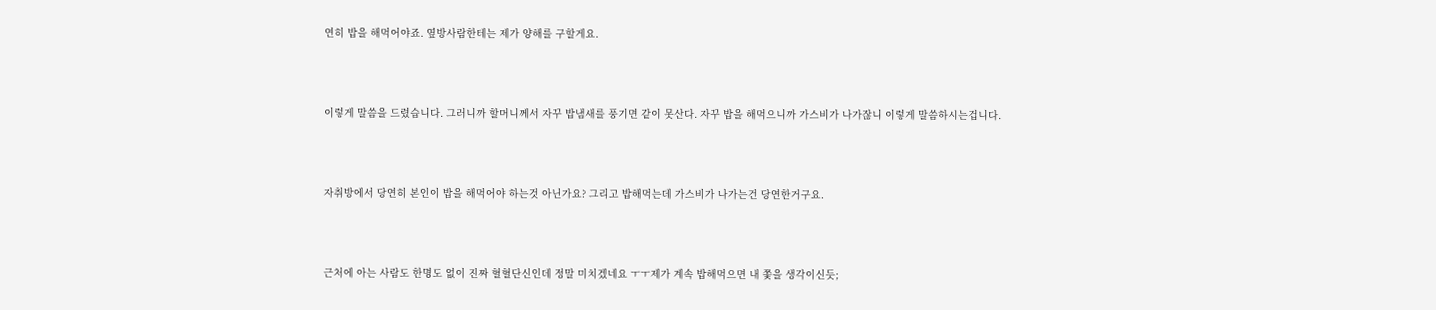연히 밥을 해먹어야죠. 옆방사람한테는 제가 양해를 구할게요.



이렇게 말씀을 드렸습니다. 그러니까 할머니께서 자꾸 밥냄새를 풍기면 같이 못산다. 자꾸 밥을 해먹으니까 가스비가 나가잖니 이렇게 말씀하시는겁니다.



자취방에서 당연히 본인이 밥을 해먹어야 하는것 아닌가요? 그리고 밥해먹는데 가스비가 나가는건 당연한거구요.



근처에 아는 사람도 한명도 없이 진짜 혈혈단신인데 정말 미치겠네요 ㅜㅜ제가 계속 밥해먹으면 내 쫓을 생각이신듯;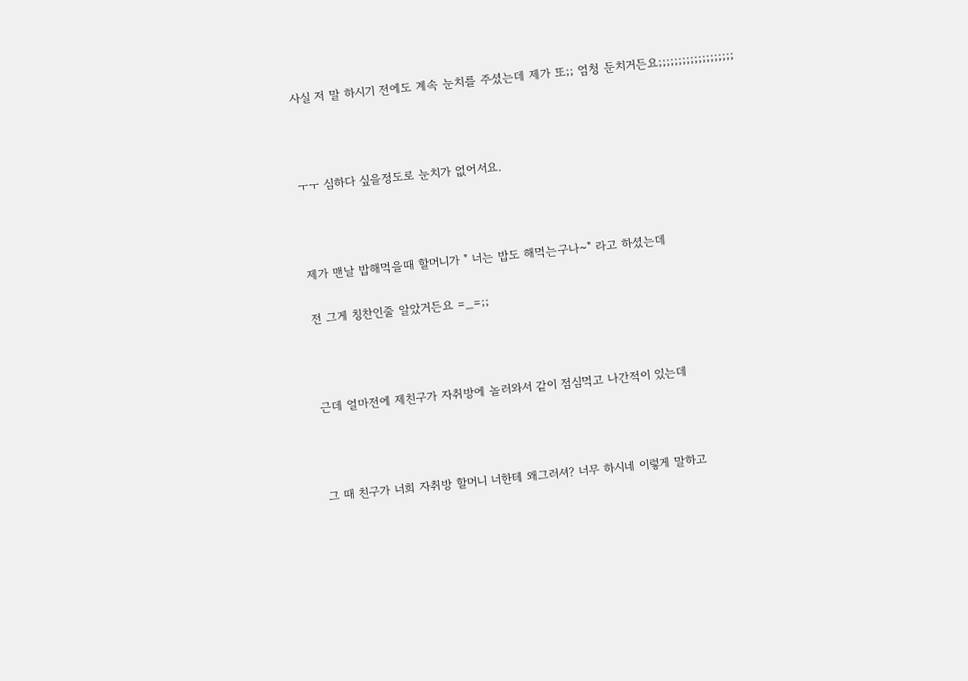사실 저 말 하시기 전에도 계속 눈치를 주셨는데 제가 또;; 엄청 둔치거든요;;;;;;;;;;;;;;;;;;;



ㅜㅜ 심하다 싶을정도로 눈치가 없어서요.



제가 맨날 밥해먹을때 할머니가 " 너는 밥도 해먹는구나~" 라고 하셨는데

전 그게 칭찬인줄 알았거든요 =_=;;



근데 얼마전에 제친구가 자취방에 놀러와서 같이 점심먹고 나간적이 있는데



그 때 친구가 너희 자취방 할머니 너한테 왜그러셔? 너무 하시네 이렇게 말하고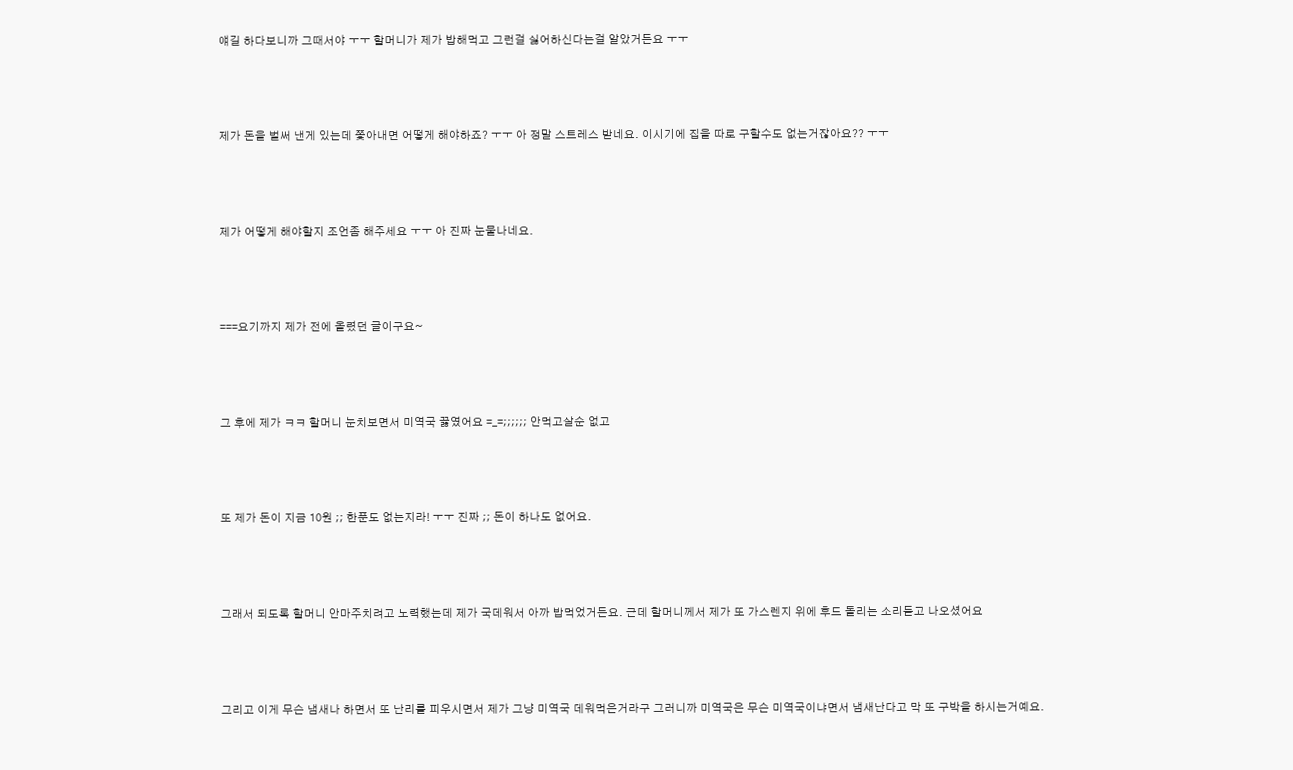얘길 하다보니까 그때서야 ㅜㅜ 할머니가 제가 밥해먹고 그런걸 싫어하신다는걸 알았거든요 ㅜㅜ



제가 돈을 벌써 낸게 있는데 쫓아내면 어떻게 해야하죠? ㅜㅜ 아 정말 스트레스 받네요. 이시기에 집을 따로 구할수도 없는거잖아요?? ㅜㅜ



제가 어떻게 해야할지 조언좀 해주세요 ㅜㅜ 아 진짜 눈물나네요.



===요기까지 제가 전에 올렸던 글이구요~



그 후에 제가 ㅋㅋ 할머니 눈치보면서 미역국 끓였어요 =_=;;;;;; 안먹고살순 없고



또 제가 돈이 지금 10원 ;; 한푼도 없는지라! ㅜㅜ 진짜 ;; 돈이 하나도 없어요.



그래서 되도록 할머니 안마주치려고 노력했는데 제가 국데워서 아까 밥먹었거든요. 근데 할머니께서 제가 또 가스렌지 위에 후드 돌리는 소리듣고 나오셨어요



그리고 이게 무슨 냄새나 하면서 또 난리를 피우시면서 제가 그냥 미역국 데워먹은거라구 그러니까 미역국은 무슨 미역국이냐면서 냄새난다고 막 또 구박을 하시는거예요.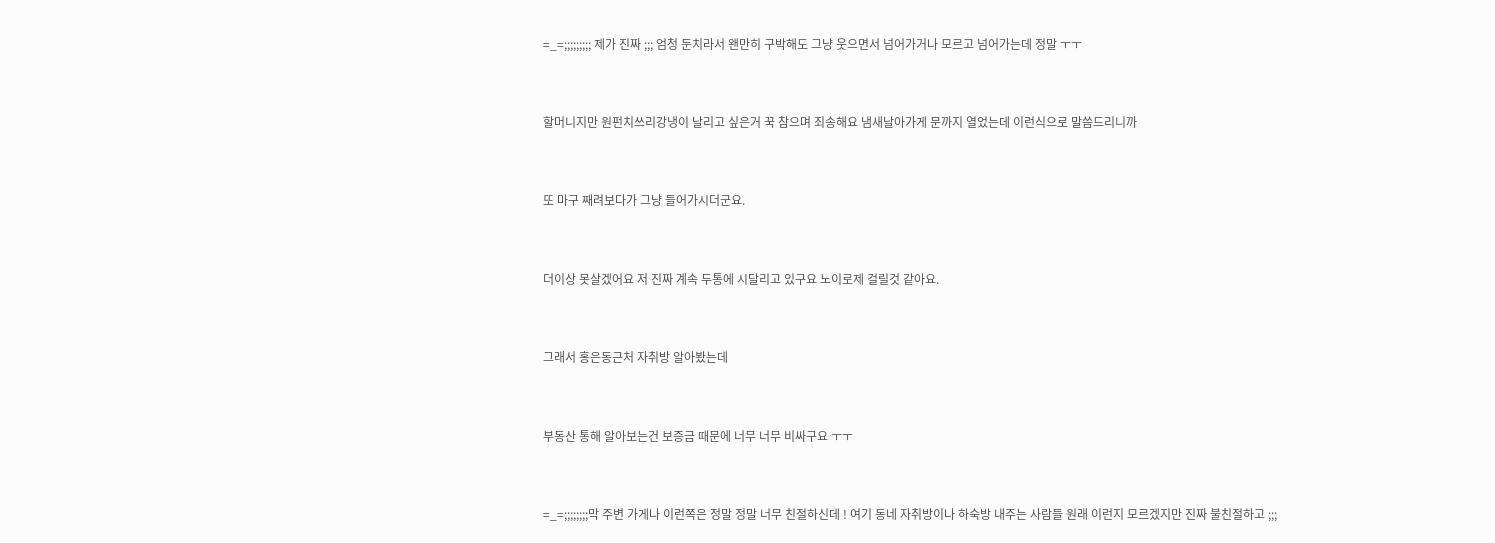=_=;;;;;;;;; 제가 진짜 ;;; 엄청 둔치라서 왠만히 구박해도 그냥 웃으면서 넘어가거나 모르고 넘어가는데 정말 ㅜㅜ



할머니지만 원펀치쓰리강냉이 날리고 싶은거 꾹 참으며 죄송해요 냄새날아가게 문까지 열었는데 이런식으로 말씀드리니까



또 마구 째려보다가 그냥 들어가시더군요.



더이상 못살겠어요 저 진짜 계속 두통에 시달리고 있구요 노이로제 걸릴것 같아요.



그래서 홍은동근처 자취방 알아봤는데



부동산 통해 알아보는건 보증금 때문에 너무 너무 비싸구요 ㅜㅜ



=_=;;;;;;;;막 주변 가게나 이런쪽은 정말 정말 너무 친절하신데 ! 여기 동네 자취방이나 하숙방 내주는 사람들 원래 이런지 모르겠지만 진짜 불친절하고 ;;;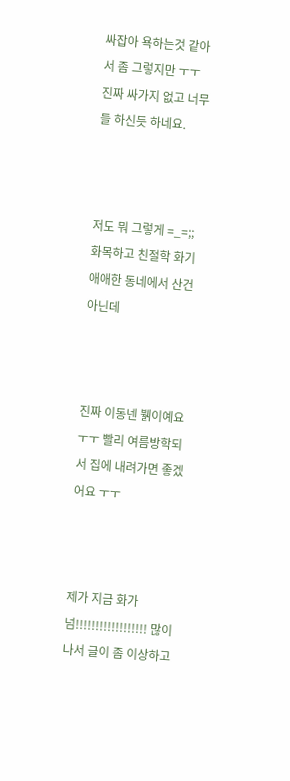싸잡아 욕하는것 같아서 좀 그렇지만 ㅜㅜ 진짜 싸가지 없고 너무들 하신듯 하네요.



저도 뭐 그렇게 =_=;; 화목하고 친절학 화기애애한 동네에서 산건 아닌데



진짜 이동넨 뷁이예요 ㅜㅜ 빨리 여름방학되서 집에 내려가면 좋겠어요 ㅜㅜ



제가 지금 화가 넘!!!!!!!!!!!!!!!!!! 많이나서 글이 좀 이상하고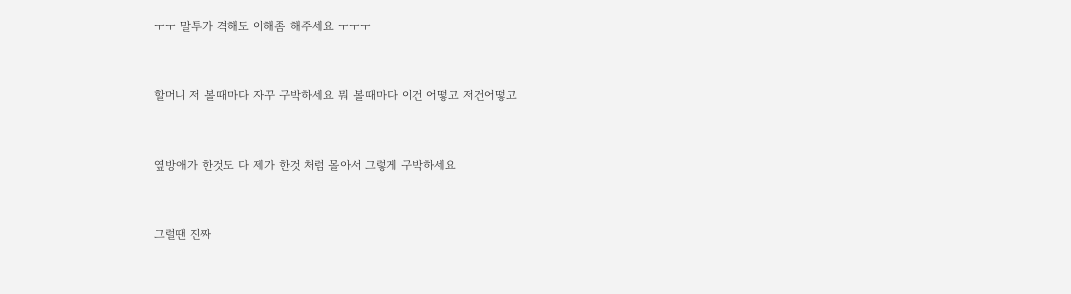ㅜㅜ 말투가 격해도 이해좀 해주세요 ㅜㅜㅜ



할머니 저 볼때마다 자꾸 구박하세요 뭐 볼때마다 이건 어떻고 저건어떻고



옆방애가 한것도 다 제가 한것 처럼 몰아서 그렇게 구박하세요



그럴땐 진짜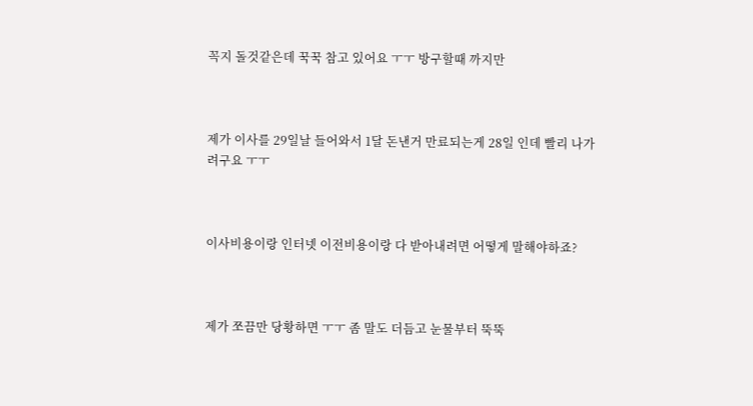꼭지 돌것같은데 꾹꾹 참고 있어요 ㅜㅜ 방구할때 까지만



제가 이사를 29일날 들어와서 1달 돈낸거 만료되는게 28일 인데 빨리 나가려구요 ㅜㅜ



이사비용이랑 인터넷 이전비용이랑 다 받아내려면 어떻게 말해야하죠?



제가 쪼끔만 당황하면 ㅜㅜ 좀 말도 더듬고 눈물부터 뚝뚝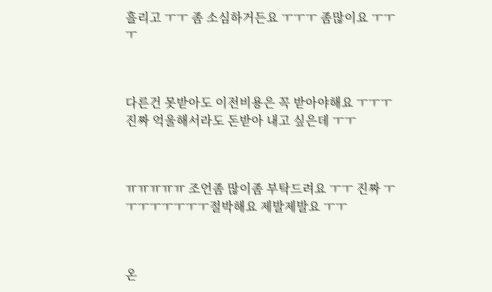흘리고 ㅜㅜ 좀 소심하거든요 ㅜㅜㅜ 좀많이요 ㅜㅜㅜ



다른건 못받아도 이전비용은 꼭 받아야해요 ㅜㅜㅜ 진짜 억울해서라도 돈받아 내고 싶은데 ㅜㅜ



ㅠㅠㅠㅠㅠ 조언좀 많이좀 부탁드려요 ㅜㅜ 진짜 ㅜㅜㅜㅜㅜㅜㅜㅜ절박해요 제발제발요 ㅜㅜ



온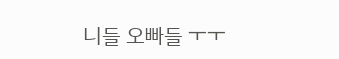니들 오빠들 ㅜㅜ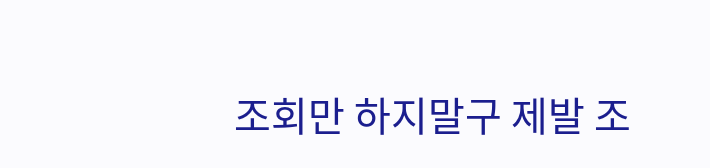조회만 하지말구 제발 조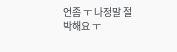언좀 ㅜ 나정말 절박해요 ㅜ